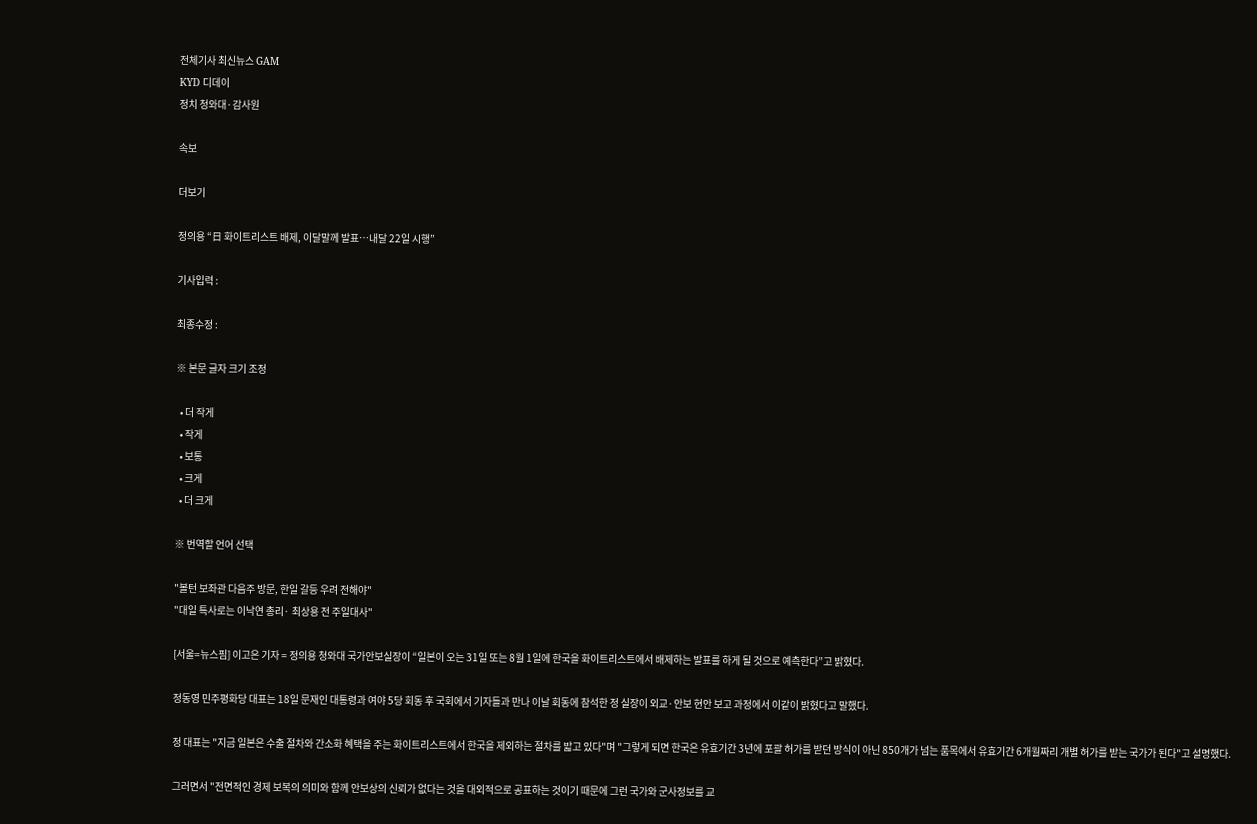전체기사 최신뉴스 GAM
KYD 디데이
정치 청와대·감사원

속보

더보기

정의용 “日 화이트리스트 배제, 이달말께 발표…내달 22일 시행”

기사입력 :

최종수정 :

※ 본문 글자 크기 조정

  • 더 작게
  • 작게
  • 보통
  • 크게
  • 더 크게

※ 번역할 언어 선택

"볼턴 보좌관 다음주 방문, 한일 갈등 우려 전해야"
"대일 특사로는 이낙연 총리· 최상용 전 주일대사"

[서울=뉴스핌] 이고은 기자 = 정의용 청와대 국가안보실장이 “일본이 오는 31일 또는 8월 1일에 한국을 화이트리스트에서 배제하는 발표를 하게 될 것으로 예측한다”고 밝혔다.

정동영 민주평화당 대표는 18일 문재인 대통령과 여야 5당 회동 후 국회에서 기자들과 만나 이날 회동에 참석한 정 실장이 외교·안보 현안 보고 과정에서 이같이 밝혔다고 말했다.

정 대표는 "지금 일본은 수출 절차와 간소화 혜택을 주는 화이트리스트에서 한국을 제외하는 절차를 밟고 있다"며 "그렇게 되면 한국은 유효기간 3년에 포괄 허가를 받던 방식이 아닌 850개가 넘는 품목에서 유효기간 6개월짜리 개별 허가를 받는 국가가 된다"고 설명했다.

그러면서 "전면적인 경제 보복의 의미와 함께 안보상의 신뢰가 없다는 것을 대외적으로 공표하는 것이기 때문에 그런 국가와 군사정보를 교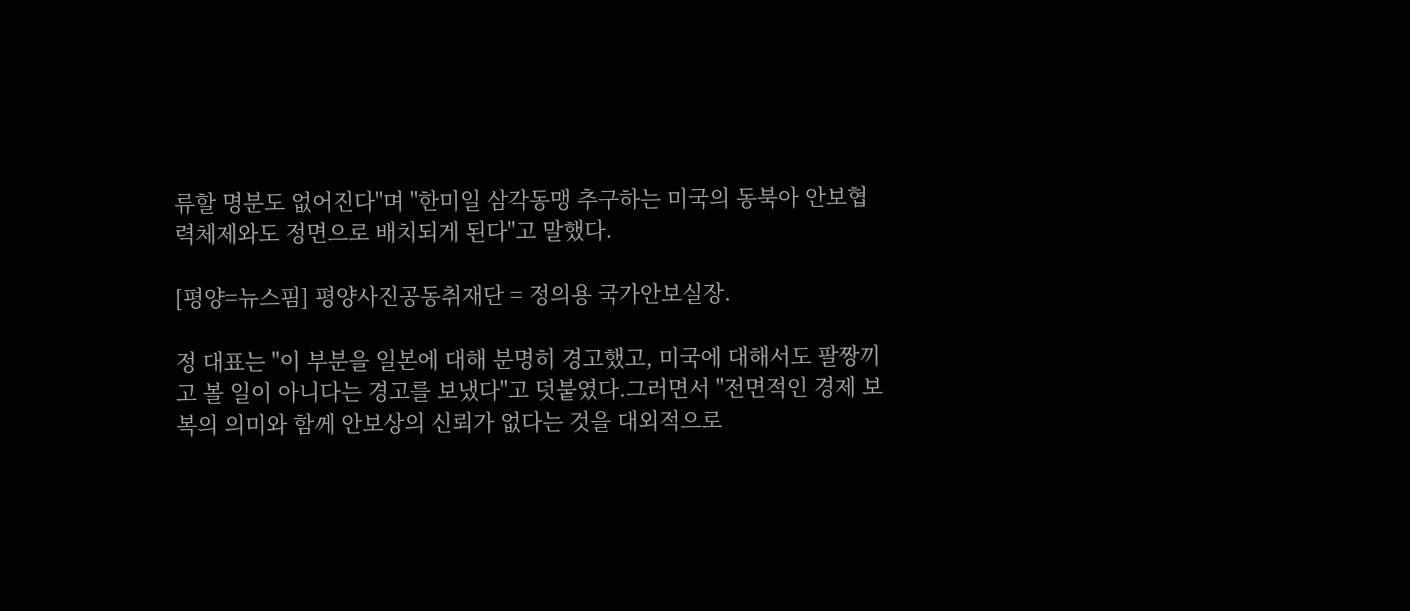류할 명분도 없어진다"며 "한미일 삼각동맹 추구하는 미국의 동북아 안보협력체제와도 정면으로 배치되게 된다"고 말했다.

[평양=뉴스핌] 평양사진공동취재단 = 정의용 국가안보실장.

정 대표는 "이 부분을 일본에 대해 분명히 경고했고, 미국에 대해서도 팔짱끼고 볼 일이 아니다는 경고를 보냈다"고 덧붙였다.그러면서 "전면적인 경제 보복의 의미와 함께 안보상의 신뢰가 없다는 것을 대외적으로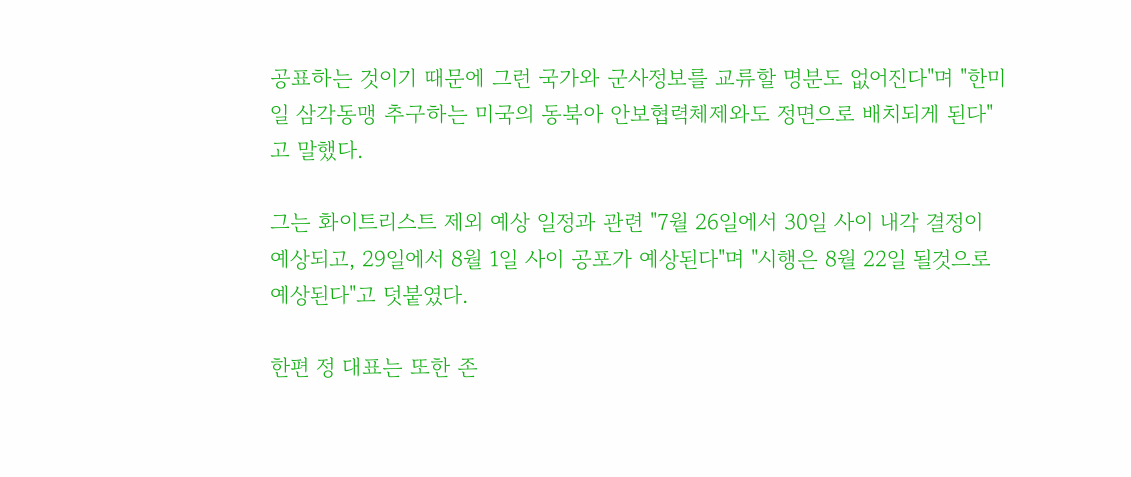공표하는 것이기 때문에 그런 국가와 군사정보를 교류할 명분도 없어진다"며 "한미일 삼각동맹 추구하는 미국의 동북아 안보협력체제와도 정면으로 배치되게 된다"고 말했다.

그는 화이트리스트 제외 예상 일정과 관련 "7월 26일에서 30일 사이 내각 결정이 예상되고, 29일에서 8월 1일 사이 공포가 예상된다"며 "시행은 8월 22일 될것으로 예상된다"고 덧붙였다.

한편 정 대표는 또한 존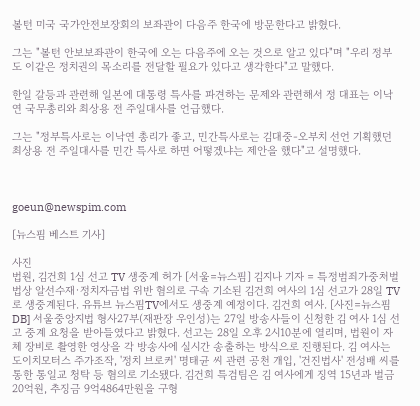볼턴 미국 국가안전보장회의 보좌관이 다음주 한국에 방문한다고 밝혔다.

그는 "볼턴 안보보좌관이 한국에 오는 다음주에 오는 것으로 알고 있다"며 "우리 정부도 이같은 정치권의 목소리를 전달할 필요가 있다고 생각한다"고 말했다.

한일 갈등과 관련해 일본에 대통령 특사를 파견하는 문제와 관련해서 정 대표는 이낙연 국무총리와 최상용 전 주일대사를 언급했다.

그는 "정부특사로는 이낙연 총리가 좋고, 민간특사로는 김대중-오부치 선언 기획했던 최상용 전 주일대사를 민간 특사로 하면 어떻겠냐는 제안을 했다"고 설명했다.



goeun@newspim.com

[뉴스핌 베스트 기사]

사진
법원, 김건희 1심 선고 TV 생중계 허가 [서울=뉴스핌] 김지나 기자 = 특정범죄가중처벌법상 알선수재·정치자금법 위반 혐의로 구속 기소된 김건희 여사의 1심 선고가 28일 TV로 생중계된다. 유튜브 뉴스핌TV에서도 생중계 예정이다. 김건희 여사. [사진=뉴스핌 DB] 서울중앙지법 형사27부(재판장 우인성)는 27일 방송사들이 신청한 김 여사 1심 선고 중계 요청을 받아들였다고 밝혔다. 선고는 28일 오후 2시10분에 열리며, 법원이 자체 장비로 촬영한 영상을 각 방송사에 실시간 송출하는 방식으로 진행된다. 김 여사는 도이치모터스 주가조작, '정치 브로커' 명태균 씨 관련 공천 개입, '건진법사' 전성배 씨를 통한 통일교 청탁 등 혐의로 기소됐다. 김건희 특검팀은 김 여사에게 징역 15년과 벌금 20억원, 추징금 9억4864만원을 구형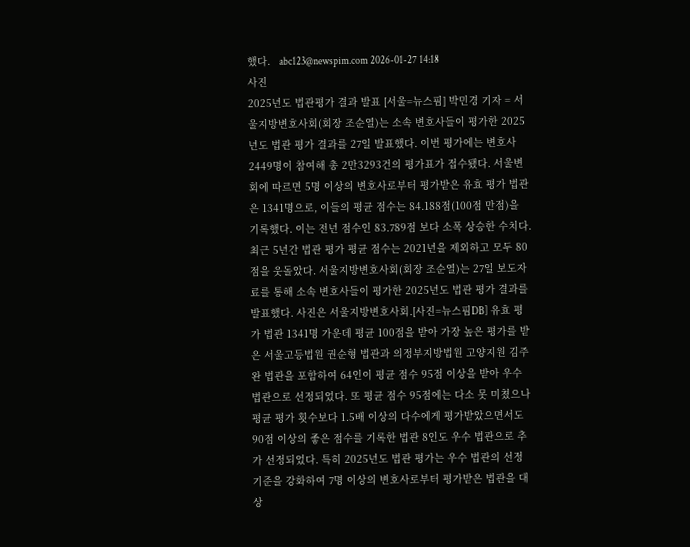했다.   abc123@newspim.com 2026-01-27 14:18
사진
2025년도 법관평가 결과 발표 [서울=뉴스핌] 박민경 기자 = 서울지방변호사회(회장 조순열)는 소속 변호사들이 평가한 2025년도 법관 평가 결과를 27일 발표했다. 이번 평가에는 변호사 2449명이 참여해 총 2만3293건의 평가표가 접수됐다. 서울변회에 따르면 5명 이상의 변호사로부터 평가받은 유효 평가 법관은 1341명으로, 이들의 평균 점수는 84.188점(100점 만점)을 기록했다. 이는 전년 점수인 83.789점 보다 소폭 상승한 수치다. 최근 5년간 법관 평가 평균 점수는 2021년을 제외하고 모두 80점을 웃돌았다. 서울지방변호사회(회장 조순열)는 27일 보도자료를 통해 소속 변호사들이 평가한 2025년도 법관 평가 결과를 발표했다. 사진은 서울지방변호사회.[사진=뉴스핌DB] 유효 평가 법관 1341명 가운데 평균 100점을 받아 가장 높은 평가를 받은 서울고등법원 권순형 법관과 의정부지방법원 고양지원 김주완 법관을 포함하여 64인이 평균 점수 95점 이상을 받아 우수 법관으로 선정되었다. 또 평균 점수 95점에는 다소 못 미쳤으나 평균 평가 횟수보다 1.5배 이상의 다수에게 평가받았으면서도 90점 이상의 좋은 점수를 기록한 법관 8인도 우수 법관으로 추가 선정되었다. 특히 2025년도 법관 평가는 우수 법관의 선정 기준을 강화하여 7명 이상의 변호사로부터 평가받은 법관을 대상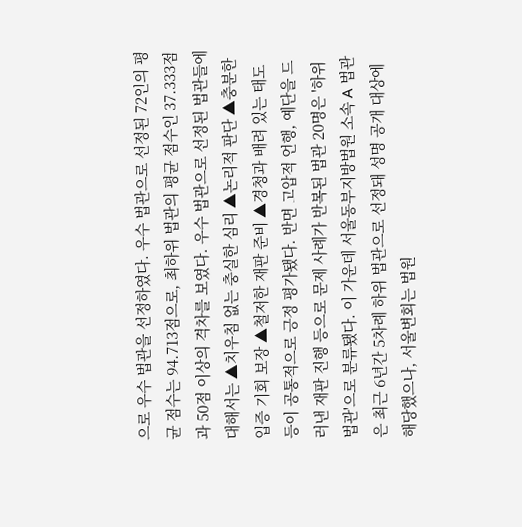으로 우수 법관을 선정하였다. 우수 법관으로 선정된 72인의 평균 점수는 94.713점으로, 최하위 법관의 평균 점수인 37.333점과 50점 이상의 격차를 보였다. 우수 법관으로 선정된 법관들에 대해서는 ▲치우침 없는 충실한 심리 ▲논리적 판단 ▲충분한 입증 기회 보장 ▲철저한 재판 준비 ▲경청과 배려 있는 태도 등이 공통적으로 긍정 평가됐다. 반면 고압적 언행, 예단을 드러낸 재판 진행 등으로 문제 사례가 반복된 법관 20명은 '하위 법관'으로 분류됐다. 이 가운데 서울동부지방법원 소속 A 법관은 최근 6년간 5차례 하위 법관으로 선정돼 성명 공개 대상에 해당했으나, 서울변회는 법원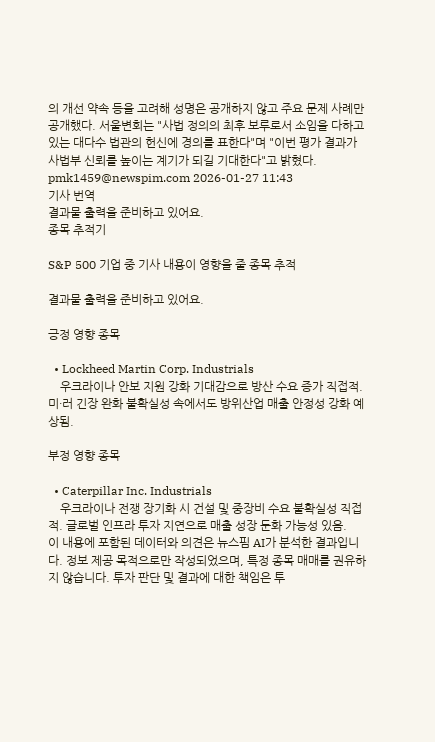의 개선 약속 등을 고려해 성명은 공개하지 않고 주요 문제 사례만 공개했다. 서울변회는 "사법 정의의 최후 보루로서 소임을 다하고 있는 대다수 법관의 헌신에 경의를 표한다"며 "이번 평가 결과가 사법부 신뢰를 높이는 계기가 되길 기대한다"고 밝혔다. pmk1459@newspim.com 2026-01-27 11:43
기사 번역
결과물 출력을 준비하고 있어요.
종목 추적기

S&P 500 기업 중 기사 내용이 영향을 줄 종목 추적

결과물 출력을 준비하고 있어요.

긍정 영향 종목

  • Lockheed Martin Corp. Industrials
    우크라이나 안보 지원 강화 기대감으로 방산 수요 증가 직접적. 미·러 긴장 완화 불확실성 속에서도 방위산업 매출 안정성 강화 예상됨.

부정 영향 종목

  • Caterpillar Inc. Industrials
    우크라이나 전쟁 장기화 시 건설 및 중장비 수요 불확실성 직접적. 글로벌 인프라 투자 지연으로 매출 성장 둔화 가능성 있음.
이 내용에 포함된 데이터와 의견은 뉴스핌 AI가 분석한 결과입니다. 정보 제공 목적으로만 작성되었으며, 특정 종목 매매를 권유하지 않습니다. 투자 판단 및 결과에 대한 책임은 투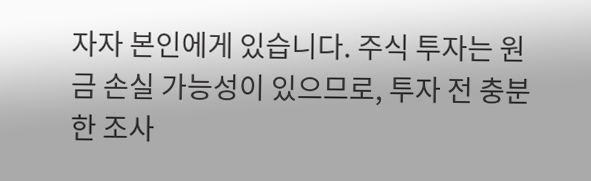자자 본인에게 있습니다. 주식 투자는 원금 손실 가능성이 있으므로, 투자 전 충분한 조사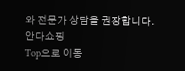와 전문가 상담을 권장합니다.
안다쇼핑
Top으로 이동